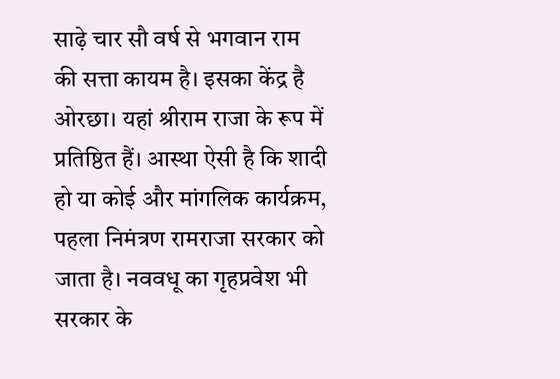साढ़े चार सौ वर्ष से भगवान राम की सत्ता कायम है। इसका केंद्र है ओरछा। यहां श्रीराम राजा के रूप में प्रतिष्ठित हैं। आस्था ऐसी है कि शादी हो या कोई और मांगलिक कार्यक्रम, पहला निमंत्रण रामराजा सरकार को जाता है। नववधू का गृहप्रवेश भी सरकार के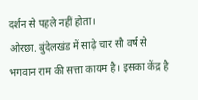दर्शन से पहले नहीं होता।
ओरछा. बुंदेलखंड में साढ़े चार सौ वर्ष से भगवान राम की सत्ता कायम है। इसका केंद्र है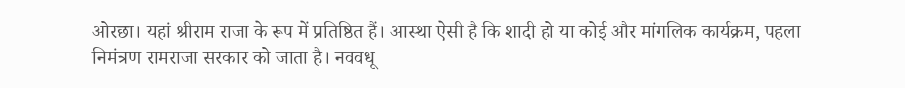ओरछा। यहां श्रीराम राजा के रूप में प्रतिष्ठित हैं। आस्था ऐसी है कि शादी हो या कोई और मांगलिक कार्यक्रम, पहला निमंत्रण रामराजा सरकार को जाता है। नववधू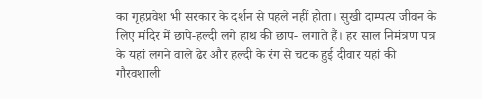का गृहप्रवेश भी सरकार के दर्शन से पहले नहीं होता। सुखी दाम्पत्य जीवन के लिए मंदिर में छापे-हल्दी लगे हाथ की छाप- लगाते हैं। हर साल निमंत्रण पत्र के यहां लगने वाले ढेर और हल्दी के रंग से चटक हुई दीवार यहां की गौरवशाली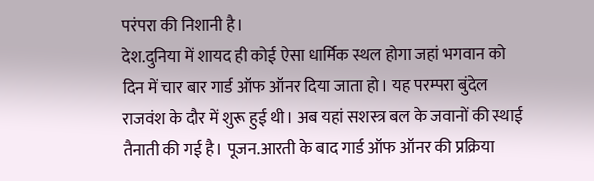परंपरा की निशानी है।
देश.दुनिया में शायद ही कोई ऐसा धार्मिक स्थल होगा जहां भगवान को दिन में चार बार गार्ड ऑफ ऑनर दिया जाता हो। यह परम्परा बुंदेल राजवंश के दौर में शुरू हुई थी। अब यहां सशस्त्र बल के जवानों की स्थाई तैनाती की गई है। पूजन.आरती के बाद गार्ड ऑफ ऑनर की प्रक्रिया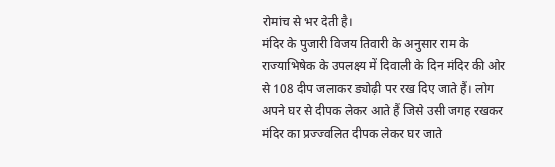रोमांच से भर देती है।
मंदिर के पुजारी विजय तिवारी के अनुसार राम के राज्याभिषेक के उपलक्ष्य में दिवाली के दिन मंदिर की ओर से 108 दीप जलाकर ड्योढ़ी पर रख दिए जाते हैं। लोग अपने घर से दीपक लेकर आते हैं जिसे उसी जगह रखकर मंदिर का प्रज्ज्वलित दीपक लेकर घर जाते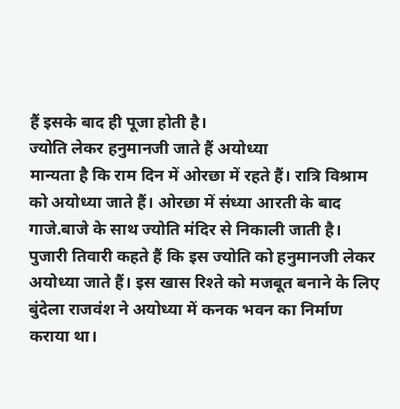हैं इसके बाद ही पूजा होती है।
ज्योति लेकर हनुमानजी जाते हैं अयोध्या
मान्यता है कि राम दिन में ओरछा में रहते हैं। रात्रि विश्राम को अयोध्या जाते हैं। ओरछा में संध्या आरती के बाद गाजे.बाजे के साथ ज्योति मंदिर से निकाली जाती है। पुजारी तिवारी कहते हैं कि इस ज्योति को हनुमानजी लेकर अयोध्या जाते हैं। इस खास रिश्ते को मजबूत बनाने के लिए बुंदेला राजवंश ने अयोध्या में कनक भवन का निर्माण कराया था।